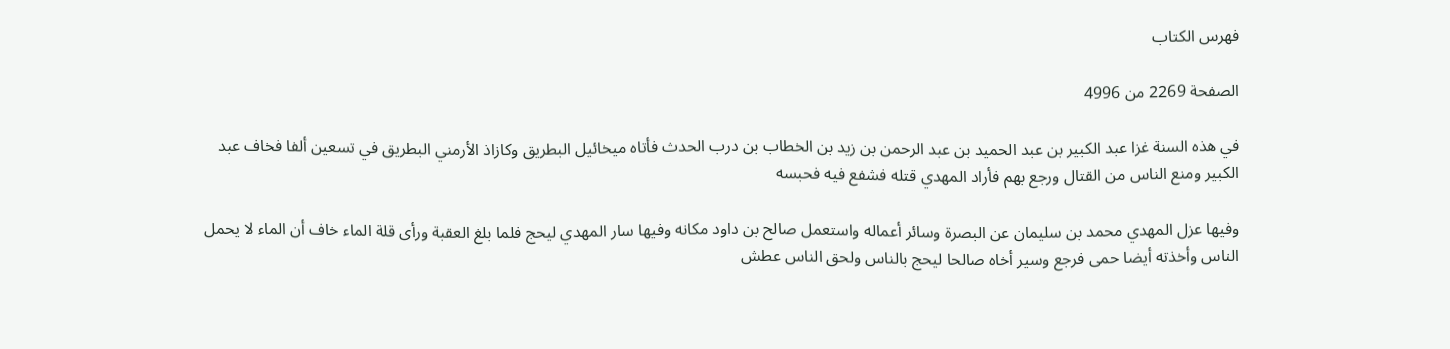فهرس الكتاب

الصفحة 2269 من 4996

في هذه السنة غزا عبد الكبير بن عبد الحميد بن عبد الرحمن بن زيد بن الخطاب بن درب الحدث فأتاه ميخائيل البطريق وكازاذ الأرمني البطريق في تسعين ألفا فخاف عبد الكبير ومنع الناس من القتال ورجع بهم فأراد المهدي قتله فشفع فيه فحبسه

وفيها عزل المهدي محمد بن سليمان عن البصرة وسائر أعماله واستعمل صالح بن داود مكانه وفيها سار المهدي ليحج فلما بلغ العقبة ورأى قلة الماء خاف أن الماء لا يحمل الناس وأخذته أيضا حمى فرجع وسير أخاه صالحا ليحج بالناس ولحق الناس عطش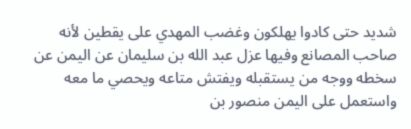شديد حتى كادوا يهلكون وغضب المهدي على يقطين لأنه صاحب المصانع وفيها عزل عبد الله بن سليمان عن اليمن عن سخطه ووجه من يستقبله ويفتش متاعه ويحصي ما معه واستعمل على اليمن منصور بن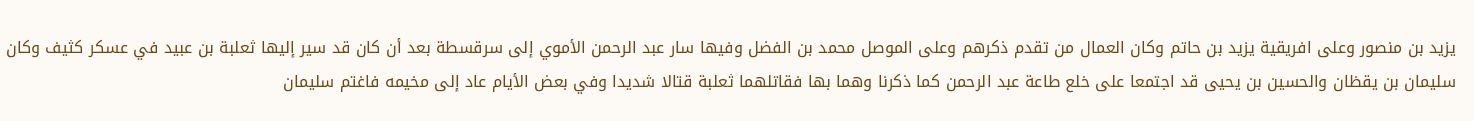يزيد بن منصور وعلى افريقية يزيد بن حاتم وكان العمال من تقدم ذكرهم وعلى الموصل محمد بن الفضل وفيها سار عبد الرحمن الأموي إلى سرقسطة بعد أن كان قد سير إليها ثعلبة بن عبيد في عسكر كثيف وكان سليمان بن يقظان والحسين بن يحيى قد اجتمعا على خلع طاعة عبد الرحمن كما ذكرنا وهما بها فقاتلهما ثعلبة قتالا شديدا وفي بعض الأيام عاد إلى مخيمه فاغتم سليمان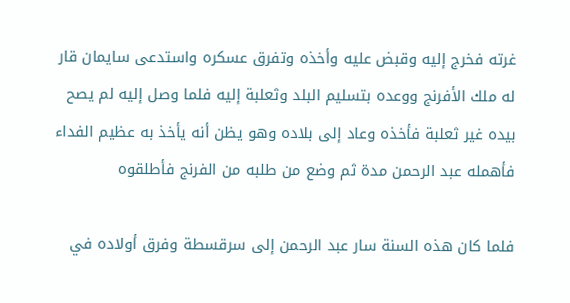غرته فخرج إليه وقبض عليه وأخذه وتفرق عسكره واستدعى سايمان قار له ملك الأفرنج ووعده بتسليم البلد وثعلبة إليه فلما وصل إليه لم يصح بيده غير ثعلبة فأخذه وعاد إلى بلاده وهو يظن أنه يأخذ به عظيم الفداء فأهمله عبد الرحمن مدة ثم وضع من طلبه من الفرنج فأطلقوه

فلما كان هذه السنة سار عبد الرحمن إلى سرقسطة وفرق أولاده في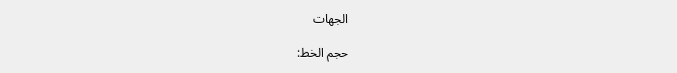الجهات

حجم الخط: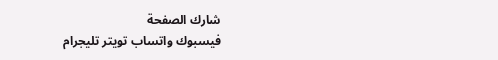شارك الصفحة
فيسبوك واتساب تويتر تليجرام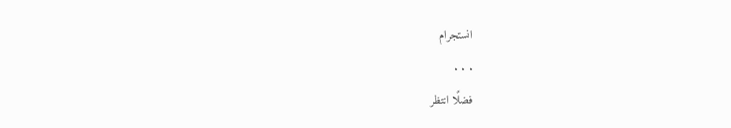انستجرام
. . .
فضلًا انتظر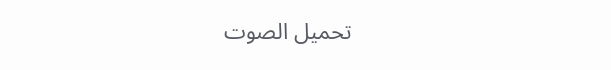تحميل الصوت